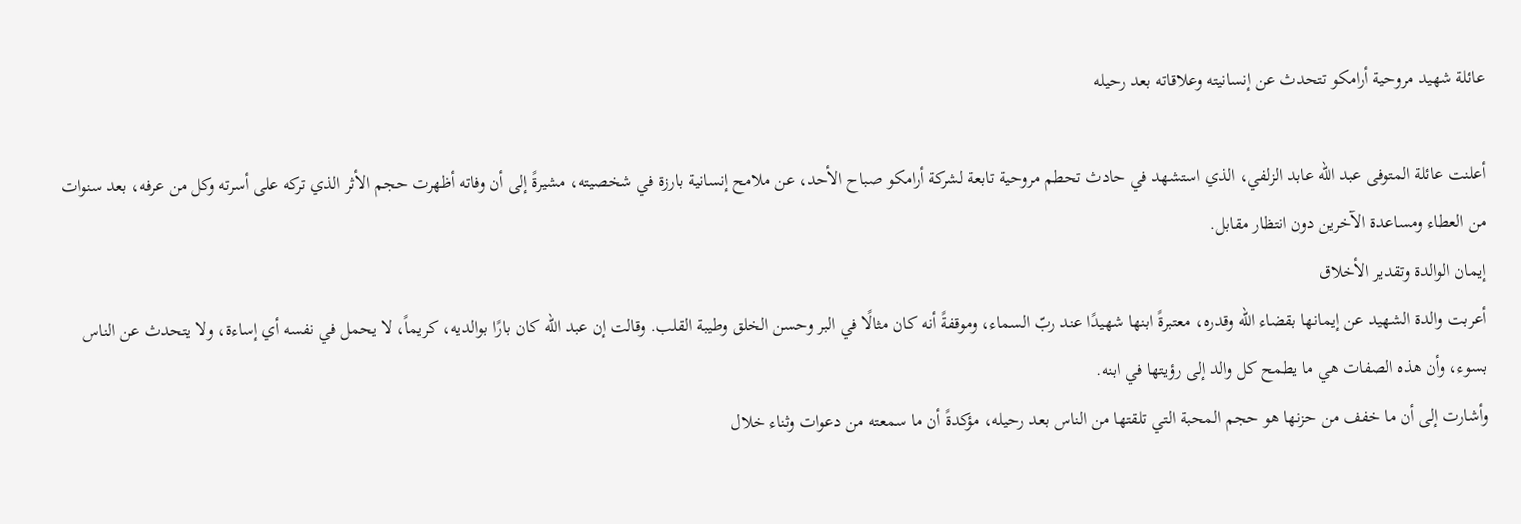عائلة شهيد مروحية أرامكو تتحدث عن إنسانيته وعلاقاته بعد رحيله

أعلنت عائلة المتوفى عبد الله عابد الزلفي، الذي استشهد في حادث تحطم مروحية تابعة لشركة أرامكو صباح الأحد، عن ملامح إنسانية بارزة في شخصيته، مشيرةً إلى أن وفاته أظهرت حجم الأثر الذي تركه على أسرته وكل من عرفه، بعد سنوات من العطاء ومساعدة الآخرين دون انتظار مقابل.
إيمان الوالدة وتقدير الأخلاق
أعربت والدة الشهيد عن إيمانها بقضاء الله وقدره، معتبرةً ابنها شهيدًا عند ربّ السماء، وموقفةً أنه كان مثالًا في البر وحسن الخلق وطيبة القلب. وقالت إن عبد الله كان بارًا بوالديه، كريماً، لا يحمل في نفسه أي إساءة، ولا يتحدث عن الناس بسوء، وأن هذه الصفات هي ما يطمح كل والد إلى رؤيتها في ابنه.
وأشارت إلى أن ما خفف من حزنها هو حجم المحبة التي تلقتها من الناس بعد رحيله، مؤكدةً أن ما سمعته من دعوات وثناء خلال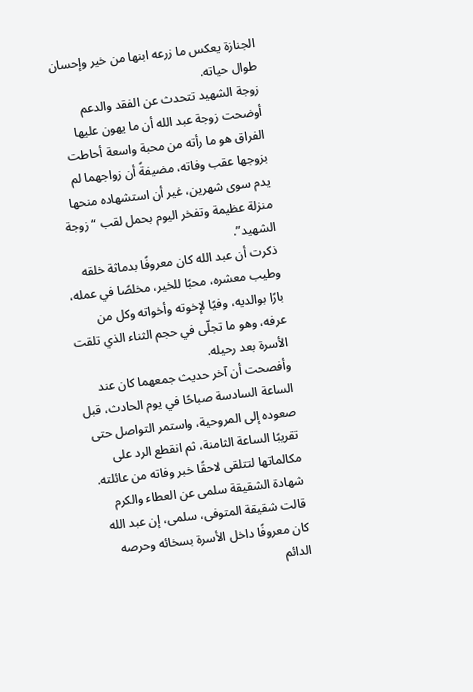الجنازة يعكس ما زرعه ابنها من خير وإحسان طوال حياته.
زوجة الشهيد تتحدث عن الفقد والدعم
أوضحت زوجة عبد الله أن ما يهون عليها الفراق هو ما رأته من محبة واسعة أحاطت بزوجها عقب وفاته، مضيفةً أن زواجهما لم يدم سوى شهرين، غير أن استشهاده منحها منزلة عظيمة وتفخر اليوم بحمل لقب “زوجة الشهيد”.
ذكرت أن عبد الله كان معروفًا بدماثة خلقه وطيب معشره، محبًا للخير، مخلصًا في عمله، بارًا بوالديه، وفيًا لإخوته وأخواته وكل من عرفه، وهو ما تجلّى في حجم الثناء الذي تلقت الأسرة بعد رحيله.
وأفصحت أن آخر حديث جمعهما كان عند الساعة السادسة صباحًا في يوم الحادث، قبل صعوده إلى المروحية، واستمر التواصل حتى تقريبًا الساعة الثامنة، ثم انقطع الرد على مكالماتها لتتلقى لاحقًا خبر وفاته من عائلته.
شهادة الشقيقة سلمى عن العطاء والكرم
قالت شقيقة المتوفى، سلمى، إن عبد الله كان معروفًا داخل الأسرة بسخائه وحرصه الدائم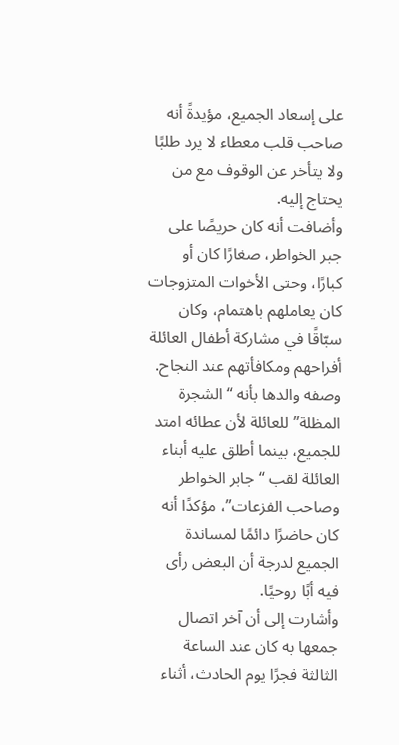على إسعاد الجميع، مؤيدةً أنه صاحب قلب معطاء لا يرد طلبًا ولا يتأخر عن الوقوف مع من يحتاج إليه.
وأضافت أنه كان حريصًا على جبر الخواطر، صغارًا كان أو كبارًا، وحتى الأخوات المتزوجات كان يعاملهم باهتمام، وكان سبّاقًا في مشاركة أطفال العائلة أفراحهم ومكافأتهم عند النجاح. وصفه والدها بأنه “الشجرة المظلة” للعائلة لأن عطائه امتد للجميع، بينما أطلق عليه أبناء العائلة لقب “جابر الخواطر وصاحب الفزعات”، مؤكدًا أنه كان حاضرًا دائمًا لمساندة الجميع لدرجة أن البعض رأى فيه أبًا روحيًا.
وأشارت إلى أن آخر اتصال جمعها به كان عند الساعة الثالثة فجرًا يوم الحادث، أثناء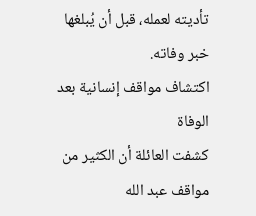تأديته لعمله، قبل أن يُبلغها خبر وفاته.
اكتشاف مواقف إنسانية بعد الوفاة
كشفت العائلة أن الكثير من مواقف عبد الله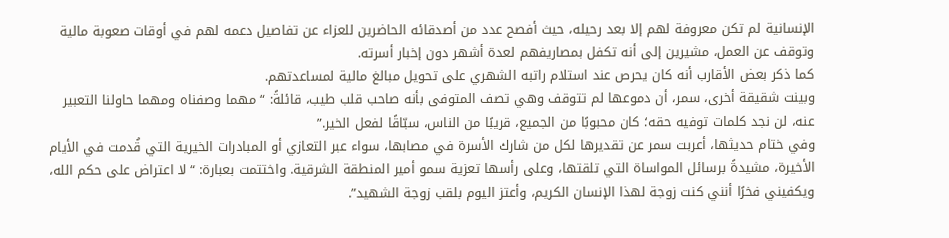الإنسانية لم تكن معروفة لهم إلا بعد رحيله، حيث أفصح عدد من أصدقائه الحاضرين للعزاء عن تفاصيل دعمه لهم في أوقات صعوبة مالية وتوقف عن العمل، مشيرين إلى أنه تكفل بمصاريفهم لعدة أشهر دون إخبار أسرته.
كما ذكر بعض الأقارب أنه كان يحرص عند استلام راتبه الشهري على تحويل مبالغ مالية لمساعدتهم.
وبينت شقيقة أخرى، سمر، أن دموعها لم تتوقف وهي تصف المتوفى بأنه صاحب قلب طيب، قائلةً: “مهما وصفناه ومهما حاولنا التعبير عنه، لن نجد كلمات توفيه حقه؛ كان محبوبًا من الجميع، قريبًا من الناس، سبّاقًا لفعل الخير.”
وفي ختام حديثها، أعربت سمر عن تقديرها لكل من شارك الأسرة في مصابها، سواء عبر التعازي أو المبادرات الخيرية التي قُدمت في الأيام الأخيرة، مشيدةً برسائل المواساة التي تلقتها، وعلى رأسها تعزية سمو أمير المنطقة الشرقية. واختتمت بعبارة: “لا اعتراض على حكم الله، ويكفيني فخرًا أنني كنت زوجة لهذا الإنسان الكريم، وأعتز اليوم بلقب زوجة الشهيد”.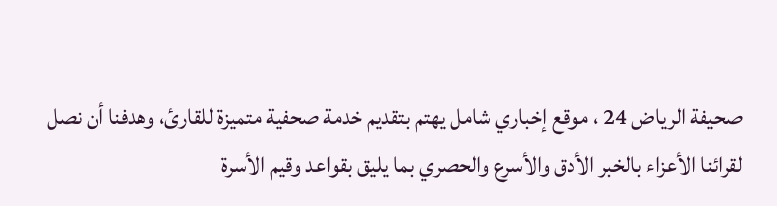صحيفة الرياض 24 ، موقع إخباري شامل يهتم بتقديم خدمة صحفية متميزة للقارئ، وهدفنا أن نصل لقرائنا الأعزاء بالخبر الأدق والأسرع والحصري بما يليق بقواعد وقيم الأسرة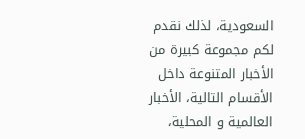السعودية، لذلك نقدم لكم مجموعة كبيرة من الأخبار المتنوعة داخل الأقسام التالية، الأخبار العالمية و المحلية،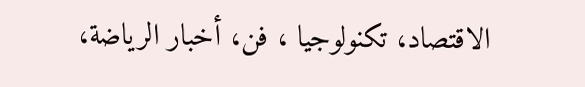الاقتصاد، تكنولوجيا ، فن، أخبار الرياضة،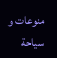منوعات و سياحة